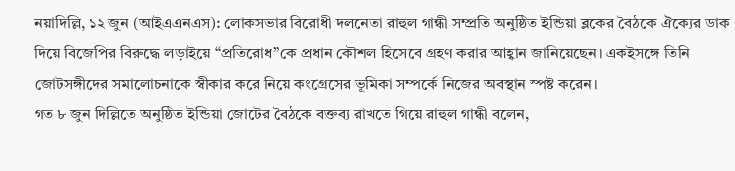নয়াদিল্লি, ১২ জুন (আইএএনএস): লোকসভার বিরোধী দলনেতা রাহুল গান্ধী সম্প্রতি অনুষ্ঠিত ইন্ডিয়া ব্লকের বৈঠকে ঐক্যের ডাক দিয়ে বিজেপির বিরুদ্ধে লড়াইয়ে “প্রতিরোধ”কে প্রধান কৌশল হিসেবে গ্রহণ করার আহ্বান জানিয়েছেন। একইসঙ্গে তিনি জোটসঙ্গীদের সমালোচনাকে স্বীকার করে নিয়ে কংগ্রেসের ভূমিকা সম্পর্কে নিজের অবস্থান স্পষ্ট করেন।
গত ৮ জুন দিল্লিতে অনুষ্ঠিত ইন্ডিয়া জোটের বৈঠকে বক্তব্য রাখতে গিয়ে রাহুল গান্ধী বলেন,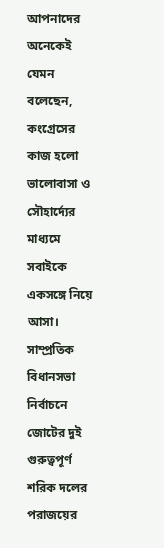আপনাদের অনেকেই যেমন বলেছেন, কংগ্রেসের কাজ হলো ভালোবাসা ও সৌহার্দ্যের মাধ্যমে সবাইকে একসঙ্গে নিয়ে আসা। সাম্প্রতিক বিধানসভা নির্বাচনে জোটের দুই গুরুত্বপূর্ণ শরিক দলের পরাজয়ের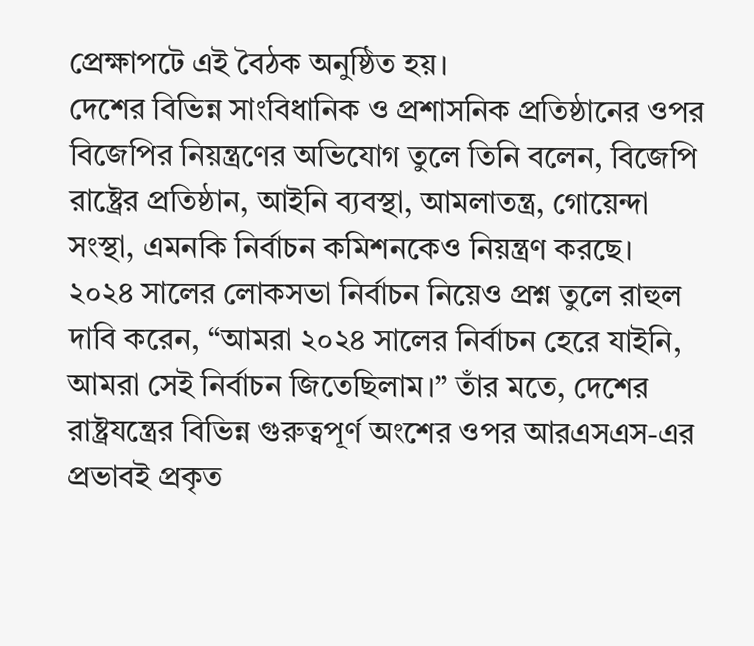প্রেক্ষাপটে এই বৈঠক অনুষ্ঠিত হয়।
দেশের বিভিন্ন সাংবিধানিক ও প্রশাসনিক প্রতিষ্ঠানের ওপর বিজেপির নিয়ন্ত্রণের অভিযোগ তুলে তিনি বলেন, বিজেপি রাষ্ট্রের প্রতিষ্ঠান, আইনি ব্যবস্থা, আমলাতন্ত্র, গোয়েন্দা সংস্থা, এমনকি নির্বাচন কমিশনকেও নিয়ন্ত্রণ করছে।
২০২৪ সালের লোকসভা নির্বাচন নিয়েও প্রশ্ন তুলে রাহুল দাবি করেন, “আমরা ২০২৪ সালের নির্বাচন হেরে যাইনি, আমরা সেই নির্বাচন জিতেছিলাম।” তাঁর মতে, দেশের রাষ্ট্রযন্ত্রের বিভিন্ন গুরুত্বপূর্ণ অংশের ওপর আরএসএস-এর প্রভাবই প্রকৃত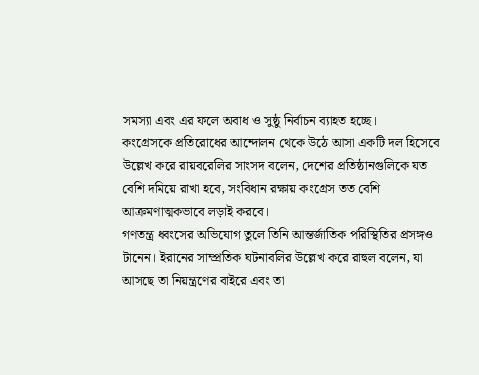সমস্যা এবং এর ফলে অবাধ ও সুষ্ঠু নির্বাচন ব্যাহত হচ্ছে।
কংগ্রেসকে প্রতিরোধের আন্দোলন থেকে উঠে আসা একটি দল হিসেবে উল্লেখ করে রায়বরেলির সাংসদ বলেন, দেশের প্রতিষ্ঠানগুলিকে যত বেশি দমিয়ে রাখা হবে, সংবিধান রক্ষায় কংগ্রেস তত বেশি আক্রমণাত্মকভাবে লড়াই করবে।
গণতন্ত্র ধ্বংসের অভিযোগ তুলে তিনি আন্তর্জাতিক পরিস্থিতির প্রসঙ্গও টানেন। ইরানের সাম্প্রতিক ঘটনাবলির উল্লেখ করে রাহুল বলেন, যা আসছে তা নিয়ন্ত্রণের বাইরে এবং তা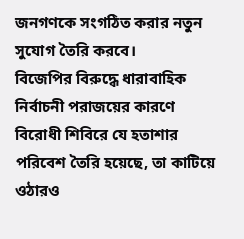জনগণকে সংগঠিত করার নতুন সুযোগ তৈরি করবে।
বিজেপির বিরুদ্ধে ধারাবাহিক নির্বাচনী পরাজয়ের কারণে বিরোধী শিবিরে যে হতাশার পরিবেশ তৈরি হয়েছে, তা কাটিয়ে ওঠারও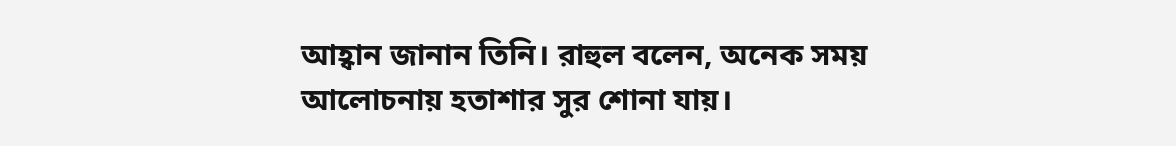আহ্বান জানান তিনি। রাহুল বলেন, অনেক সময় আলোচনায় হতাশার সুর শোনা যায়।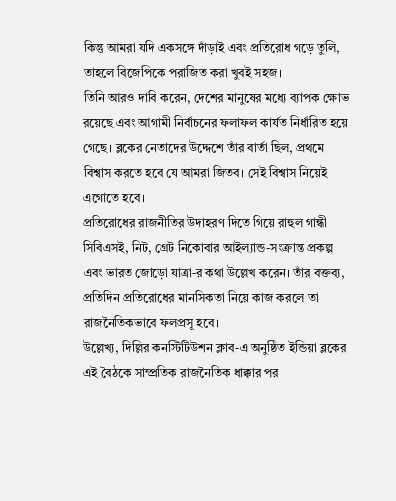কিন্তু আমরা যদি একসঙ্গে দাঁড়াই এবং প্রতিরোধ গড়ে তুলি, তাহলে বিজেপিকে পরাজিত করা খুবই সহজ।
তিনি আরও দাবি করেন, দেশের মানুষের মধ্যে ব্যাপক ক্ষোভ রয়েছে এবং আগামী নির্বাচনের ফলাফল কার্যত নির্ধারিত হয়ে গেছে। ব্লকের নেতাদের উদ্দেশে তাঁর বার্তা ছিল, প্রথমে বিশ্বাস করতে হবে যে আমরা জিতব। সেই বিশ্বাস নিয়েই এগোতে হবে।
প্রতিরোধের রাজনীতির উদাহরণ দিতে গিয়ে রাহুল গান্ধী সিবিএসই, নিট, গ্রেট নিকোবার আইল্যান্ড-সংক্রান্ত প্রকল্প এবং ভারত জোড়ো যাত্রা-র কথা উল্লেখ করেন। তাঁর বক্তব্য, প্রতিদিন প্রতিরোধের মানসিকতা নিয়ে কাজ করলে তা রাজনৈতিকভাবে ফলপ্রসূ হবে।
উল্লেখ্য, দিল্লির কনস্টিটিউশন ক্লাব-এ অনুষ্ঠিত ইন্ডিয়া ব্লকের এই বৈঠকে সাম্প্রতিক রাজনৈতিক ধাক্কার পর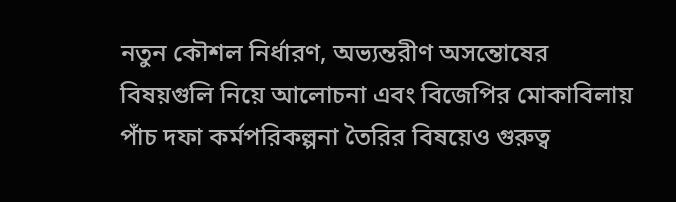নতুন কৌশল নির্ধারণ, অভ্যন্তরীণ অসন্তোষের বিষয়গুলি নিয়ে আলোচনা এবং বিজেপির মোকাবিলায় পাঁচ দফা কর্মপরিকল্পনা তৈরির বিষয়েও গুরুত্ব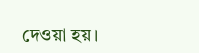দেওয়া হয়।